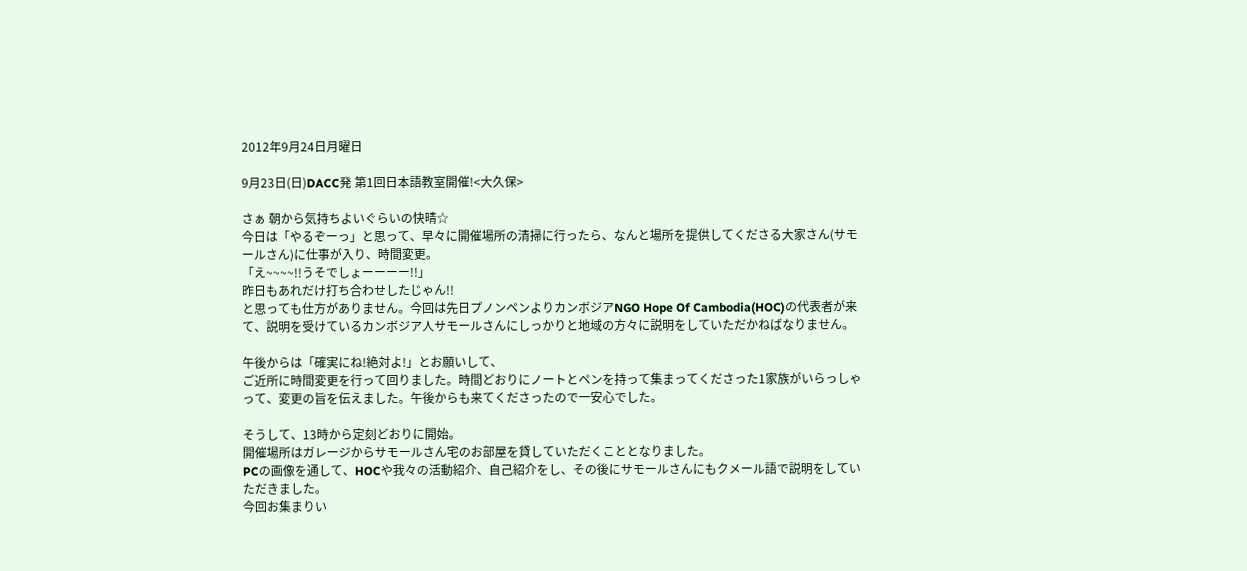2012年9月24日月曜日

9月23日(日)DACC発 第1回日本語教室開催!<大久保>

さぁ 朝から気持ちよいぐらいの快晴☆
今日は「やるぞーっ」と思って、早々に開催場所の清掃に行ったら、なんと場所を提供してくださる大家さん(サモールさん)に仕事が入り、時間変更。
「え~~~~!!うそでしょーーーー!!」
昨日もあれだけ打ち合わせしたじゃん!!
と思っても仕方がありません。今回は先日プノンペンよりカンボジアNGO Hope Of Cambodia(HOC)の代表者が来て、説明を受けているカンボジア人サモールさんにしっかりと地域の方々に説明をしていただかねばなりません。

午後からは「確実にね!絶対よ!」とお願いして、
ご近所に時間変更を行って回りました。時間どおりにノートとペンを持って集まってくださった1家族がいらっしゃって、変更の旨を伝えました。午後からも来てくださったので一安心でした。

そうして、13時から定刻どおりに開始。
開催場所はガレージからサモールさん宅のお部屋を貸していただくこととなりました。
PCの画像を通して、HOCや我々の活動紹介、自己紹介をし、その後にサモールさんにもクメール語で説明をしていただきました。
今回お集まりい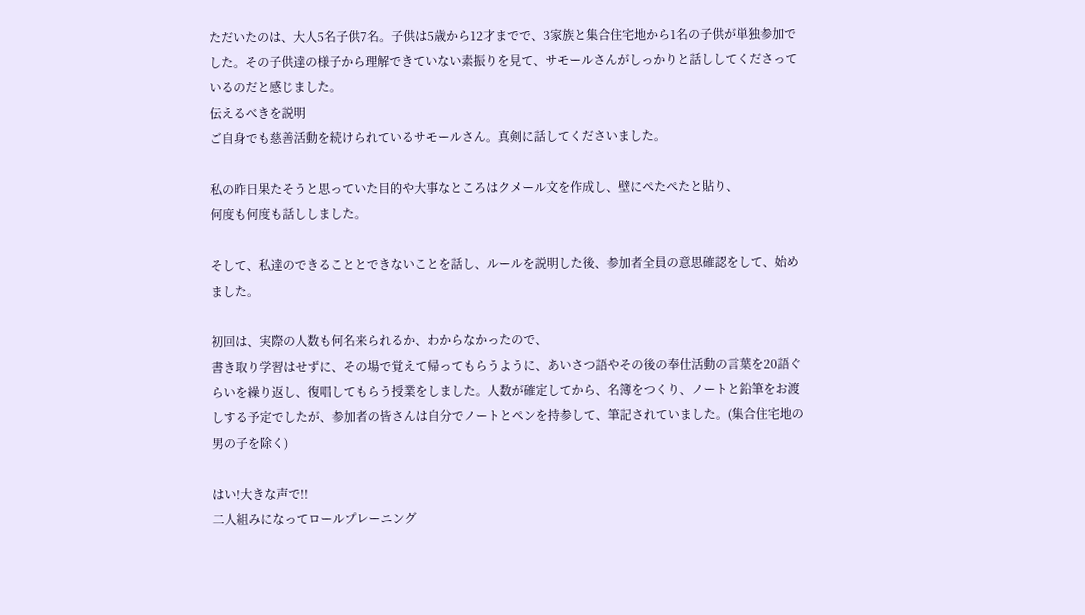ただいたのは、大人5名子供7名。子供は5歳から12才までで、3家族と集合住宅地から1名の子供が単独参加でした。その子供達の様子から理解できていない素振りを見て、サモールさんがしっかりと話ししてくださっているのだと感じました。
伝えるべきを説明
ご自身でも慈善活動を続けられているサモールさん。真剣に話してくださいました。

私の昨日果たそうと思っていた目的や大事なところはクメール文を作成し、壁にぺたぺたと貼り、
何度も何度も話ししました。

そして、私達のできることとできないことを話し、ルールを説明した後、参加者全員の意思確認をして、始めました。

初回は、実際の人数も何名来られるか、わからなかったので、
書き取り学習はせずに、その場で覚えて帰ってもらうように、あいさつ語やその後の奉仕活動の言葉を20語ぐらいを繰り返し、復唱してもらう授業をしました。人数が確定してから、名簿をつくり、ノートと鉛筆をお渡しする予定でしたが、参加者の皆さんは自分でノートとペンを持参して、筆記されていました。(集合住宅地の男の子を除く)

はい!大きな声で!!
二人組みになってロールプレーニング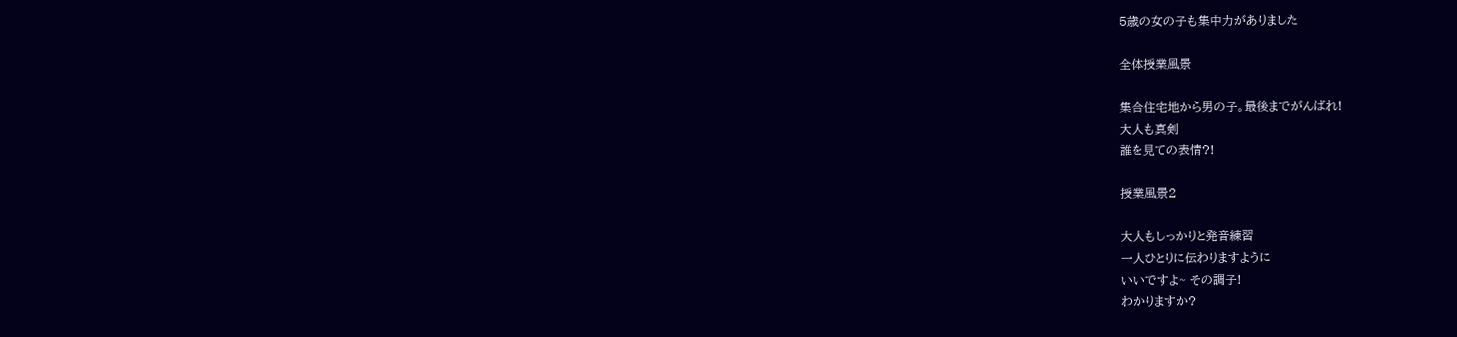5歳の女の子も集中力がありました

全体授業風景

集合住宅地から男の子。最後までがんばれ!
大人も真剣
誰を見ての表情?!

授業風景2

大人もしっかりと発音練習
一人ひとりに伝わりますように
いいですよ~ その調子!
わかりますか?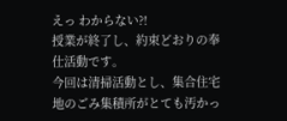えっ わからない?!
授業が終了し、約束どおりの奉仕活動です。
今回は清掃活動とし、集合住宅地のごみ集積所がとても汚かっ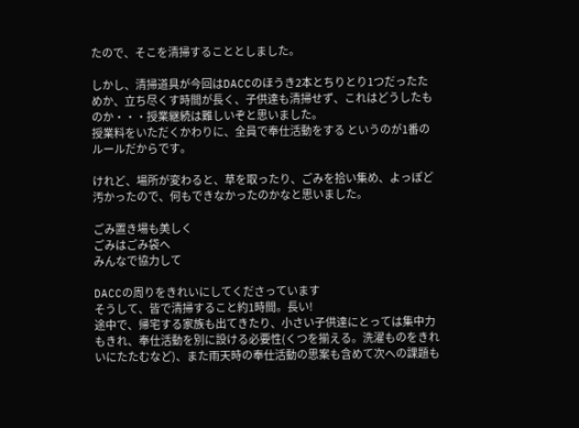たので、そこを清掃することとしました。

しかし、清掃道具が今回はDACCのほうき2本とちりとり1つだったためか、立ち尽くす時間が長く、子供達も清掃せず、これはどうしたものか・・・授業継続は難しいぞと思いました。
授業料をいただくかわりに、全員で奉仕活動をする というのが1番のルールだからです。

けれど、場所が変わると、草を取ったり、ごみを拾い集め、よっぽど汚かったので、何もできなかったのかなと思いました。

ごみ置き場も美しく
ごみはごみ袋へ
みんなで協力して

DACCの周りをきれいにしてくださっています
そうして、皆で清掃すること約1時間。長い!
途中で、帰宅する家族も出てきたり、小さい子供達にとっては集中力もきれ、奉仕活動を別に設ける必要性(くつを揃える。洗濯ものをきれいにたたむなど)、また雨天時の奉仕活動の思案も含めて次への課題も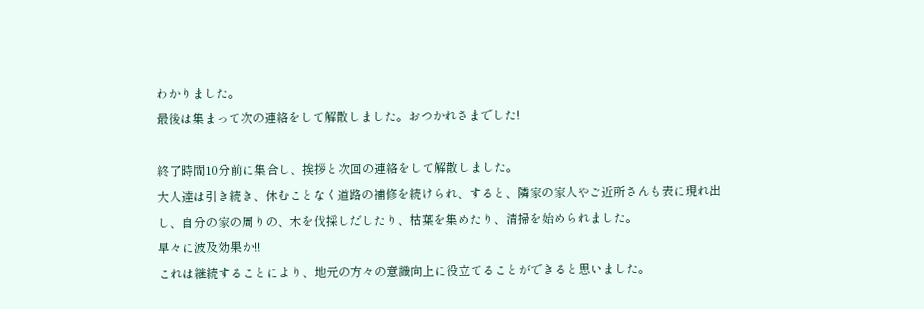わかりました。
最後は集まって次の連絡をして解散しました。おつかれさまでした!

終了時間10分前に集合し、挨拶と次回の連絡をして解散しました。
大人達は引き続き、休むことなく道路の補修を続けられ、すると、隣家の家人やご近所さんも表に現れ出し、自分の家の周りの、木を伐採しだしたり、枯葉を集めたり、清掃を始められました。
早々に波及効果か!!
これは継続することにより、地元の方々の意識向上に役立てることができると思いました。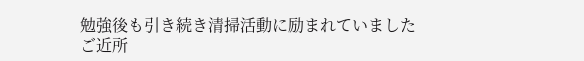勉強後も引き続き清掃活動に励まれていました
ご近所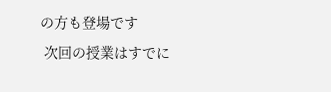の方も登場です
 次回の授業はすでに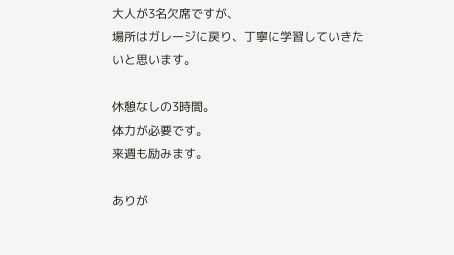大人が3名欠席ですが、
場所はガレージに戻り、丁寧に学習していきたいと思います。

休憩なしの3時間。
体力が必要です。
来週も励みます。

ありが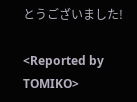とうございました!

<Reported by TOMIKO>